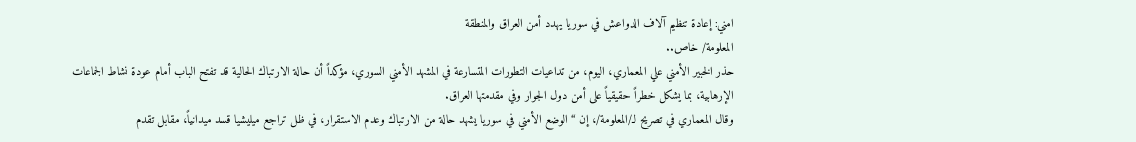امني: إعادة تنظيم آلاف الدواعش في سوريا يهدد أمن العراق والمنطقة
المعلومة/ خاص..
حذر الخبير الأمني علي المعماري، اليوم، من تداعيات التطورات المتسارعة في المشهد الأمني السوري، مؤكداً أن حالة الارتباك الحالية قد تفتح الباب أمام عودة نشاط الجماعات الإرهابية، بما يشكل خطراً حقيقياً على أمن دول الجوار وفي مقدمتها العراق.
وقال المعماري في تصريح لـ/المعلومة/، إن “الوضع الأمني في سوريا يشهد حالة من الارتباك وعدم الاستقرار، في ظل تراجع ميليشيا قسد ميدانياً، مقابل تقدم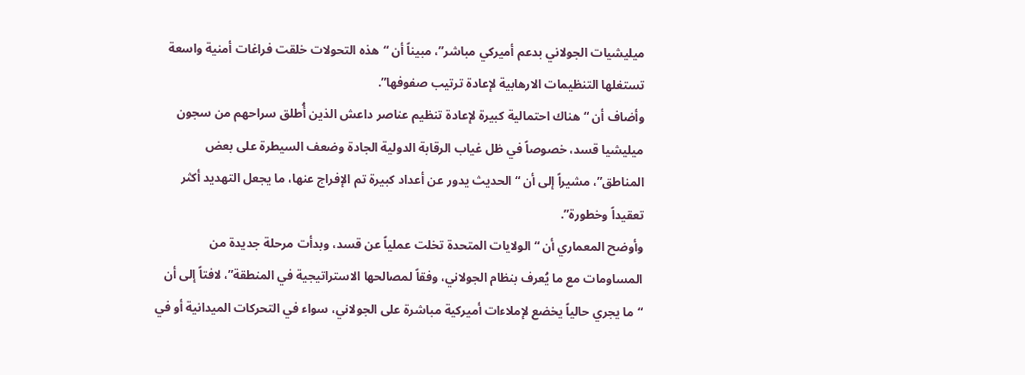ميليشيات الجولاني بدعم أميركي مباشر”، مبيناً أن “هذه التحولات خلقت فراغات أمنية واسعة تستغلها التنظيمات الارهابية لإعادة ترتيب صفوفها”.
وأضاف أن “هناك احتمالية كبيرة لإعادة تنظيم عناصر داعش الذين أُطلق سراحهم من سجون ميليشيا قسد، خصوصاً في ظل غياب الرقابة الدولية الجادة وضعف السيطرة على بعض المناطق”، مشيراً إلى أن “الحديث يدور عن أعداد كبيرة تم الإفراج عنها، ما يجعل التهديد أكثر تعقيداً وخطورة”.
وأوضح المعماري أن “الولايات المتحدة تخلت عملياً عن قسد، وبدأت مرحلة جديدة من المساومات مع ما يُعرف بنظام الجولاني، وفقاً لمصالحها الاستراتيجية في المنطقة”، لافتاً إلى أن “ما يجري حالياً يخضع لإملاءات أميركية مباشرة على الجولاني، سواء في التحركات الميدانية أو في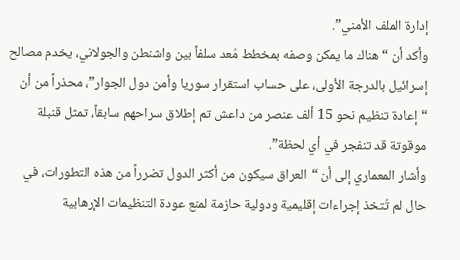إدارة الملف الأمني”.
وأكد أن “هناك ما يمكن وصفه بمخطط مُعد سلفاً بين واشنطن والجولاني، يخدم مصالح إسرائيل بالدرجة الأولى، على حساب استقرار سوريا وأمن دول الجوار”، محذراً من أن “إعادة تنظيم نحو 15 ألف عنصر من داعش تم إطلاق سراحهم سابقاً، تمثل قنبلة موقوتة قد تنفجر في أي لحظة”.
وأشار المعماري إلى أن “العراق سيكون من أكثر الدول تضرراً من هذه التطورات، في حال لم تُتخذ إجراءات إقليمية ودولية حازمة لمنع عودة التنظيمات الإرهابية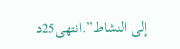إلى النشاط”.انتهى25د